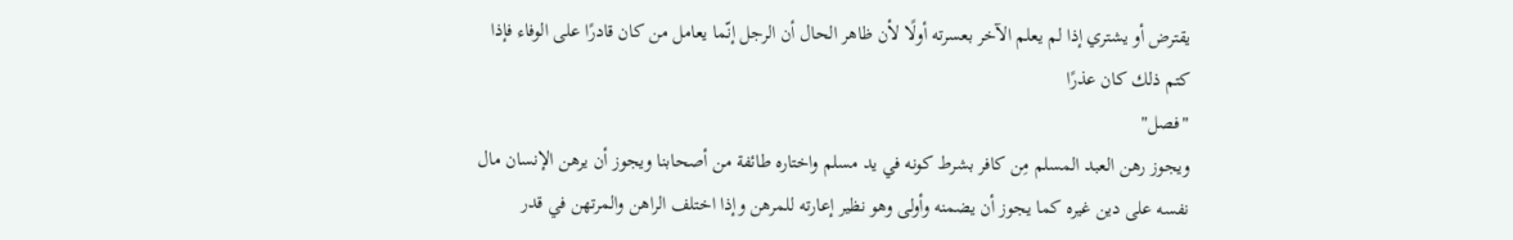يقترض أو يشتري إذا لم يعلم الآخر بعسرته أولًا لأن ظاهر الحال أن الرجل إنّما يعامل من كان قادرًا على الوفاء فإذا كتم ذلك كان عذرًا
"فصل"
ويجوز رهن العبد المسلم مِن كافر بشرط كونه في يد مسلم واختاره طائفة من أصحابنا ويجوز أن يرهن الإنسان مال نفسه على دين غيره كما يجوز أن يضمنه وأولى وهو نظير إعارته للمرهن وإذا اختلف الراهن والمرتهن في قدر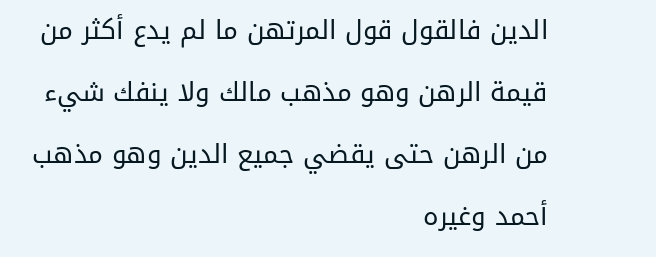الدين فالقول قول المرتهن ما لم يدع أكثر من قيمة الرهن وهو مذهب مالك ولا ينفك شيء من الرهن حتى يقضي جميع الدين وهو مذهب أحمد وغيره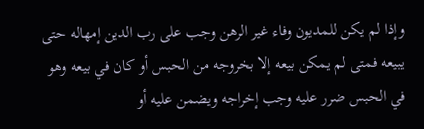وإذا لم يكن للمديون وفاء غير الرهن وجب على رب الدين إمهاله حتى يبيعه فمتى لم يمكن بيعه إلا بخروجه من الحبس أو كان في بيعه وهو في الحبس ضرر عليه وجب إخراجه ويضمن عليه أو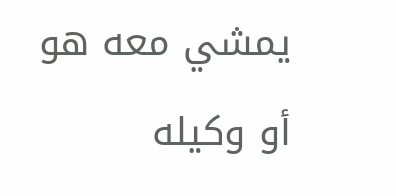يمشي معه هو أو وكيله